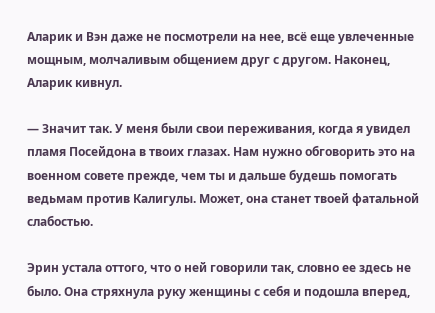Аларик и Вэн даже не посмотрели на нее, всё еще увлеченные мощным, молчаливым общением друг с другом. Наконец, Аларик кивнул.

— Значит так. У меня были свои переживания, когда я увидел пламя Посейдона в твоих глазах. Нам нужно обговорить это на военном совете прежде, чем ты и дальше будешь помогать ведьмам против Калигулы. Может, она станет твоей фатальной слабостью.

Эрин устала оттого, что о ней говорили так, словно ее здесь не было. Она стряхнула руку женщины с себя и подошла вперед,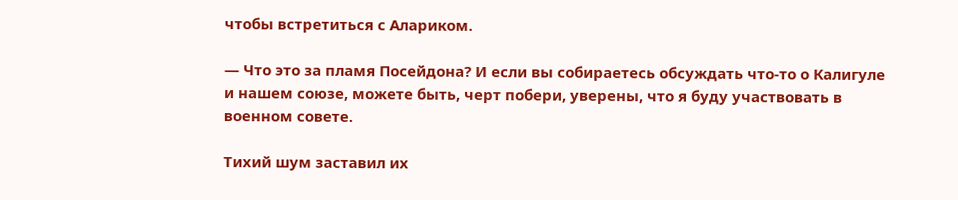чтобы встретиться с Алариком.

— Что это за пламя Посейдона? И если вы собираетесь обсуждать что-то о Калигуле и нашем союзе, можете быть, черт побери, уверены, что я буду участвовать в военном совете.

Тихий шум заставил их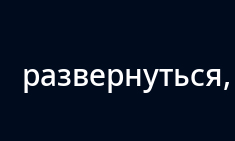развернуться,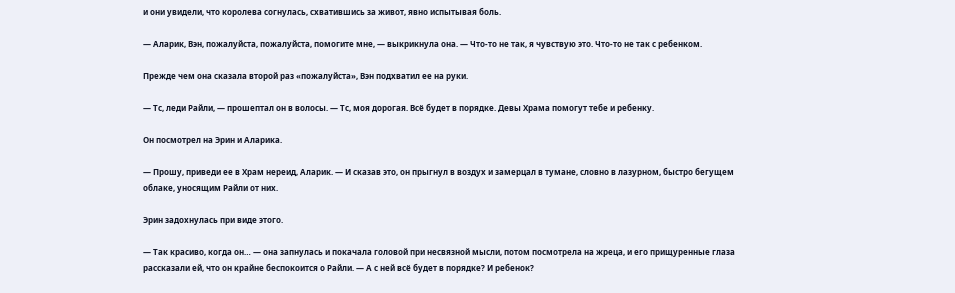и они увидели, что королева согнулась, схватившись за живот, явно испытывая боль.

— Аларик, Вэн, пожалуйста, пожалуйста, помогите мне, — выкрикнула она. — Что-то не так, я чувствую это. Что-то не так с ребенком.

Прежде чем она сказала второй раз «пожалуйста», Вэн подхватил ее на руки.

— Тс, леди Райли, — прошептал он в волосы. — Тс, моя дорогая. Всё будет в порядке. Девы Храма помогут тебе и ребенку.

Он посмотрел на Эрин и Аларика.

— Прошу, приведи ее в Храм нереид, Аларик. — И сказав это, он прыгнул в воздух и замерцал в тумане, словно в лазурном, быстро бегущем облаке, уносящим Райли от них.

Эрин задохнулась при виде этого.

— Так красиво, когда он… — она запнулась и покачала головой при несвязной мысли, потом посмотрела на жреца, и его прищуренные глаза рассказали ей, что он крайне беспокоится о Райли. — А с ней всё будет в порядке? И ребенок?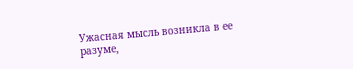Ужасная мысль возникла в ее разуме,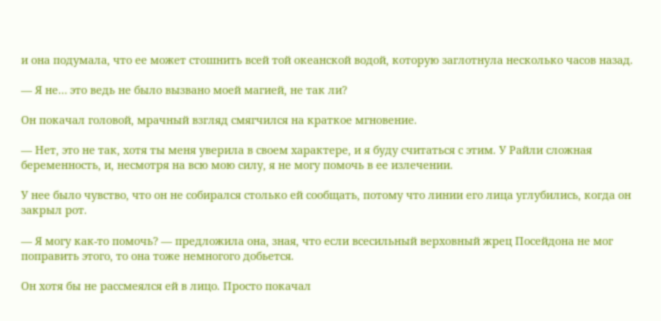и она подумала, что ее может стошнить всей той океанской водой, которую заглотнула несколько часов назад.

— Я не… это ведь не было вызвано моей магией, не так ли?

Он покачал головой, мрачный взгляд смягчился на краткое мгновение.

— Нет, это не так, хотя ты меня уверила в своем характере, и я буду считаться с этим. У Райли сложная беременность, и, несмотря на всю мою силу, я не могу помочь в ее излечении.

У нее было чувство, что он не собирался столько ей сообщать, потому что линии его лица углубились, когда он закрыл рот.

— Я могу как-то помочь? — предложила она, зная, что если всесильный верховный жрец Посейдона не мог поправить этого, то она тоже немногого добьется.

Он хотя бы не рассмеялся ей в лицо. Просто покачал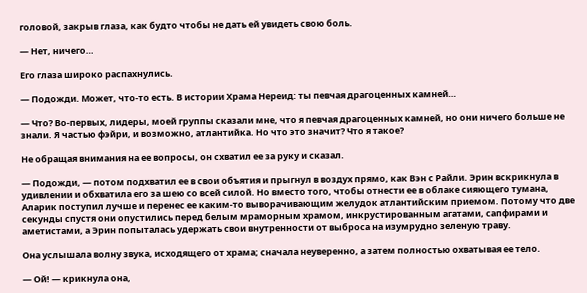головой, закрыв глаза, как будто чтобы не дать ей увидеть свою боль.

— Нет, ничего…

Его глаза широко распахнулись.

— Подожди. Может, что-то есть. В истории Храма Нереид: ты певчая драгоценных камней…

— Что? Во-первых, лидеры, моей группы сказали мне, что я певчая драгоценных камней, но они ничего больше не знали. Я частью фэйри, и возможно, атлантийка. Но что это значит? Что я такое?

Не обращая внимания на ее вопросы, он схватил ее за руку и сказал.

— Подожди, — потом подхватил ее в свои объятия и прыгнул в воздух прямо, как Вэн с Райли. Эрин вскрикнула в удивлении и обхватила его за шею со всей силой. Но вместо того, чтобы отнести ее в облаке сияющего тумана, Аларик поступил лучше и перенес ее каким-то выворачивающим желудок атлантийским приемом. Потому что две секунды спустя они опустились перед белым мраморным храмом, инкрустированным агатами, сапфирами и аметистами, а Эрин попыталась удержать свои внутренности от выброса на изумрудно зеленую траву.

Она услышала волну звука, исходящего от храма; сначала неуверенно, а затем полностью охватывая ее тело.

— Ой! — крикнула она,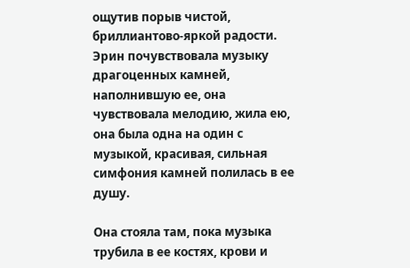ощутив порыв чистой, бриллиантово-яркой радости. Эрин почувствовала музыку драгоценных камней, наполнившую ее, она чувствовала мелодию, жила ею, она была одна на один с музыкой, красивая, сильная симфония камней полилась в ее душу.

Она стояла там, пока музыка трубила в ее костях, крови и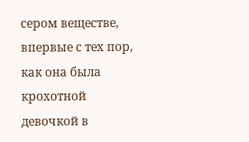сером веществе, впервые с тех пор, как она была крохотной девочкой в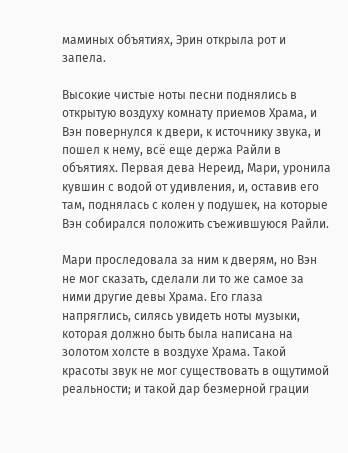маминых объятиях, Эрин открыла рот и запела.

Высокие чистые ноты песни поднялись в открытую воздуху комнату приемов Храма, и Вэн повернулся к двери, к источнику звука, и пошел к нему, всё еще держа Райли в объятиях. Первая дева Нереид, Мари, уронила кувшин с водой от удивления, и, оставив его там, поднялась с колен у подушек, на которые Вэн собирался положить съежившуюся Райли.

Мари проследовала за ним к дверям, но Вэн не мог сказать, сделали ли то же самое за ними другие девы Храма. Его глаза напряглись, силясь увидеть ноты музыки, которая должно быть была написана на золотом холсте в воздухе Храма. Такой красоты звук не мог существовать в ощутимой реальности; и такой дар безмерной грации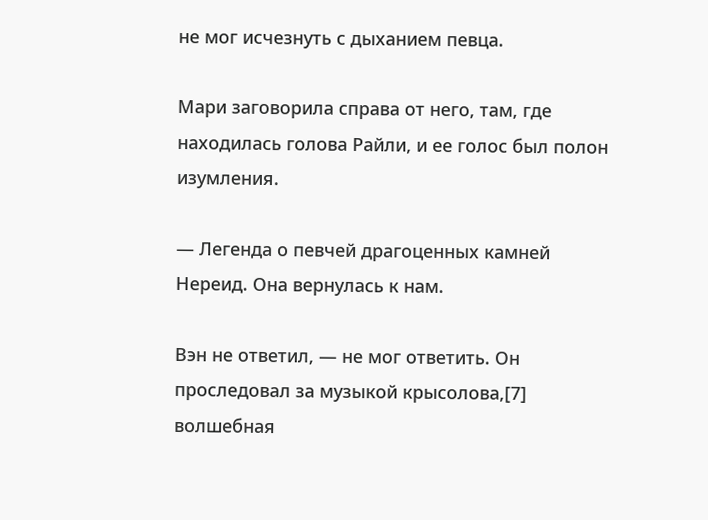не мог исчезнуть с дыханием певца.

Мари заговорила справа от него, там, где находилась голова Райли, и ее голос был полон изумления.

— Легенда о певчей драгоценных камней Нереид. Она вернулась к нам.

Вэн не ответил, — не мог ответить. Он проследовал за музыкой крысолова,[7] волшебная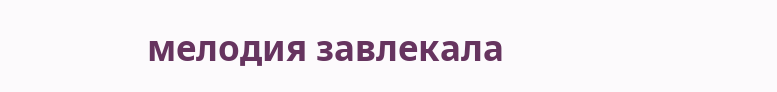мелодия завлекала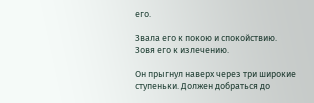его.

Звала его к покою и спокойствию. Зовя его к излечению.

Он прыгнул наверх через три широкие ступеньки. Должен добраться до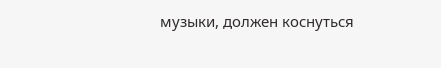музыки, должен коснуться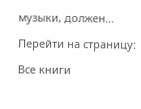музыки, должен…

Перейти на страницу:

Все книги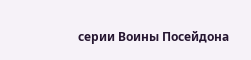серии Воины Посейдона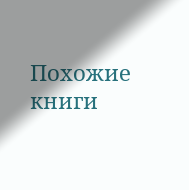Похожие книги